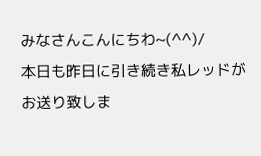みなさんこんにちわ~(^^)/
本日も昨日に引き続き私レッドがお送り致しま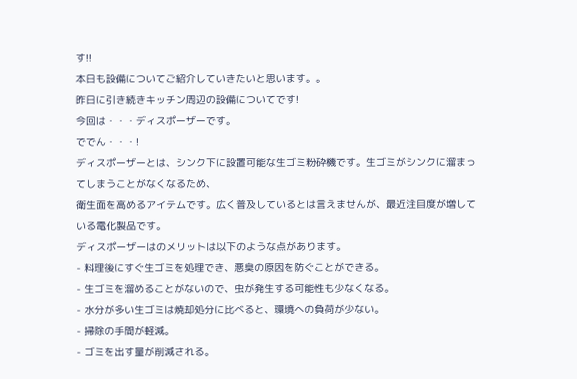す!!
本日も設備についてご紹介していきたいと思います。。
昨日に引き続きキッチン周辺の設備についてです!
今回は・・・ディスポーザーです。
ででん・・・!
ディスポーザーとは、シンク下に設置可能な生ゴミ粉砕機です。生ゴミがシンクに溜まってしまうことがなくなるため、
衛生面を高めるアイテムです。広く普及しているとは言えませんが、最近注目度が増している電化製品です。
ディスポーザーはのメリットは以下のような点があります。
- 料理後にすぐ生ゴミを処理でき、悪臭の原因を防ぐことができる。
- 生ゴミを溜めることがないので、虫が発生する可能性も少なくなる。
- 水分が多い生ゴミは焼却処分に比べると、環境への負荷が少ない。
- 掃除の手間が軽減。
- ゴミを出す量が削減される。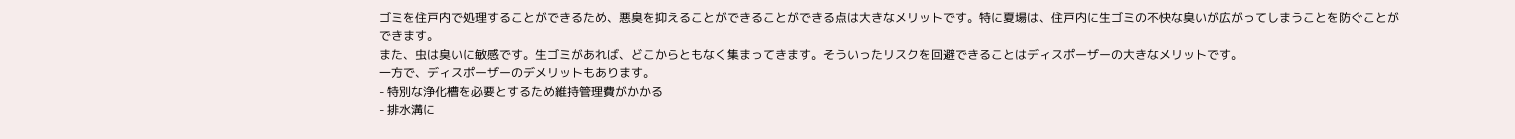ゴミを住戸内で処理することができるため、悪臭を抑えることができることができる点は大きなメリットです。特に夏場は、住戸内に生ゴミの不快な臭いが広がってしまうことを防ぐことができます。
また、虫は臭いに敏感です。生ゴミがあれば、どこからともなく集まってきます。そういったリスクを回避できることはディスポーザーの大きなメリットです。
一方で、ディスポーザーのデメリットもあります。
- 特別な浄化槽を必要とするため維持管理費がかかる
- 排水溝に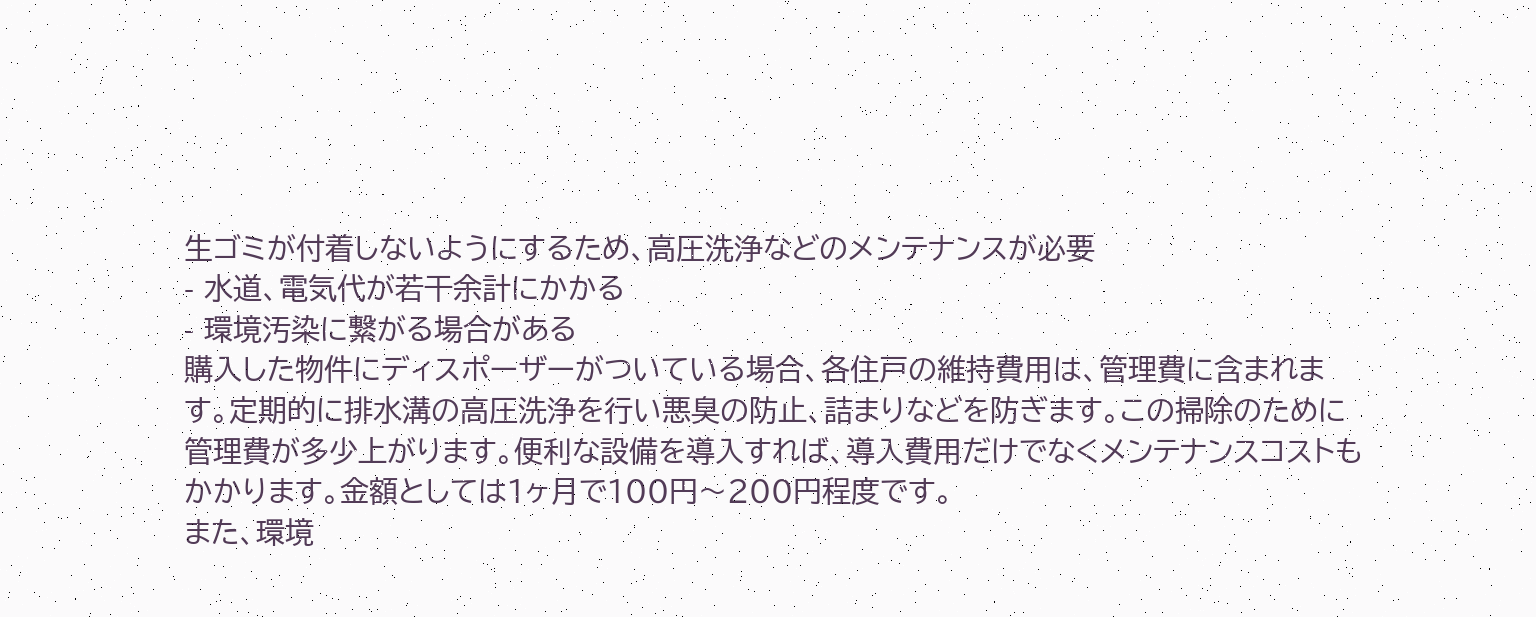生ゴミが付着しないようにするため、高圧洗浄などのメンテナンスが必要
- 水道、電気代が若干余計にかかる
- 環境汚染に繋がる場合がある
購入した物件にディスポーザーがついている場合、各住戸の維持費用は、管理費に含まれます。定期的に排水溝の高圧洗浄を行い悪臭の防止、詰まりなどを防ぎます。この掃除のために管理費が多少上がります。便利な設備を導入すれば、導入費用だけでなくメンテナンスコストもかかります。金額としては1ヶ月で100円〜200円程度です。
また、環境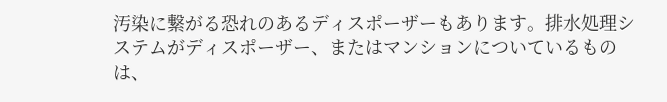汚染に繋がる恐れのあるディスポーザーもあります。排水処理システムがディスポーザー、またはマンションについているものは、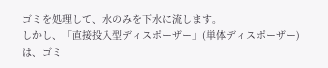ゴミを処理して、水のみを下水に流します。
しかし、「直接投入型ディスポーザー」(単体ディスポーザー)は、ゴミ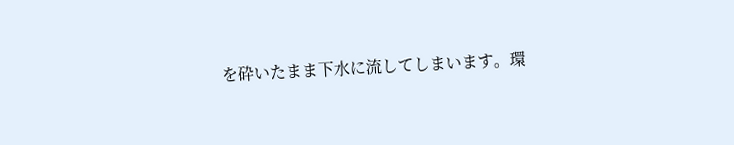を砕いたまま下水に流してしまいます。環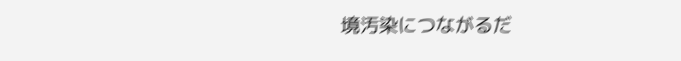境汚染につながるだ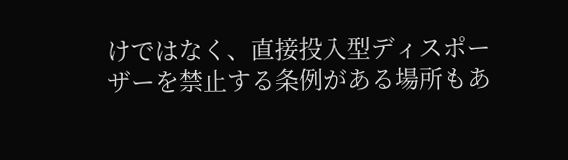けではなく、直接投入型ディスポーザーを禁止する条例がある場所もあ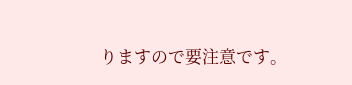りますので要注意です。